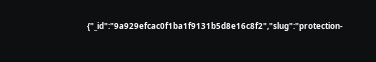{"_id":"9a929efcac0f1ba1f9131b5d8e16c8f2","slug":"protection-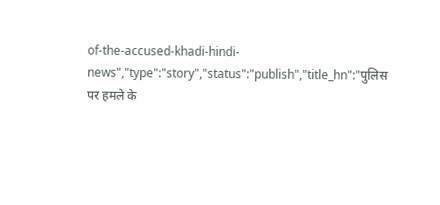of-the-accused-khadi-hindi-news","type":"story","status":"publish","title_hn":"पुलिस पर हमले के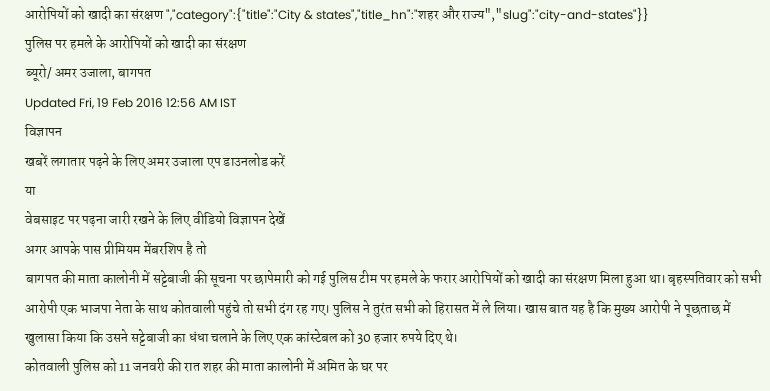आरोपियों को खादी का संरक्षण ","category":{"title":"City & states","title_hn":"शहर और राज्य","slug":"city-and-states"}}
पुलिस पर हमले के आरोपियों को खादी का संरक्षण
ब्यूरो/ अमर उजाला, बागपत
Updated Fri, 19 Feb 2016 12:56 AM IST
विज्ञापन
खबरें लगातार पढ़ने के लिए अमर उजाला एप डाउनलोड करें
या
वेबसाइट पर पढ़ना जारी रखने के लिए वीडियो विज्ञापन देखें
अगर आपके पास प्रीमियम मेंबरशिप है तो
बागपत की माता कालोनी में सट्टेबाजी की सूचना पर छापेमारी को गई पुलिस टीम पर हमले के फरार आरोपियों को खादी का संरक्षण मिला हुआ था। बृहस्पतिवार को सभी आरोपी एक भाजपा नेता के साथ कोतवाली पहुंचे तो सभी दंग रह गए। पुलिस ने तुरंत सभी को हिरासत में ले लिया। खास बात यह है कि मुख्य आरोपी ने पूछताछ में खुलासा किया कि उसने सट्टेबाजी का धंधा चलाने के लिए एक कांस्टेबल को 30 हजार रुपये दिए थे।
कोतवाली पुलिस को 11 जनवरी की रात शहर की माता कालोनी में अमित के घर पर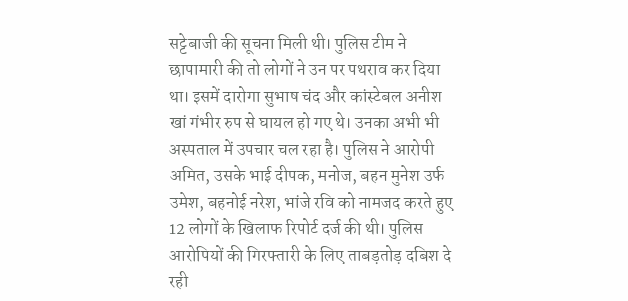सट्टेबाजी की सूचना मिली थी। पुलिस टीम ने छापामारी की तो लोगों ने उन पर पथराव कर दिया था। इसमें दारोगा सुभाष चंद और कांस्टेबल अनीश खां गंभीर रुप से घायल हो गए थे। उनका अभी भी अस्पताल में उपचार चल रहा है। पुलिस ने आरोपी अमित, उसके भाई दीपक, मनोज, बहन मुनेश उर्फ उमेश, बहनोई नरेश, भांजे रवि को नामजद करते हुए 12 लोगों के खिलाफ रिपोर्ट दर्ज की थी। पुलिस आरोपियों की गिरफ्तारी के लिए ताबड़तोड़ दबिश दे रही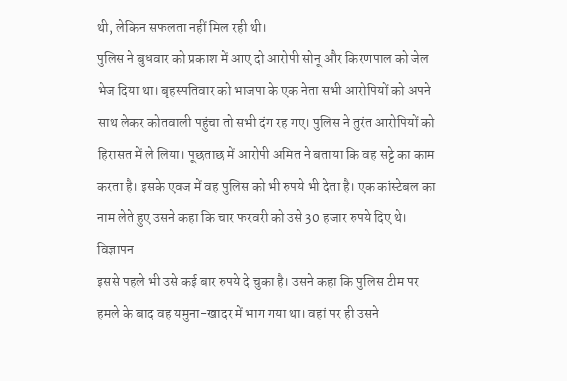थी, लेकिन सफलता नहीं मिल रही थी।
पुलिस ने बुधवार को प्रकाश में आए दो आरोपी सोनू और किरणपाल को जेल भेज दिया था। बृहस्पतिवार को भाजपा के एक नेता सभी आरोपियों को अपने साथ लेकर कोतवाली पहुंचा तो सभी दंग रह गए। पुलिस ने तुरंत आरोपियों को हिरासत में ले लिया। पूछताछ में आरोपी अमित ने बताया कि वह सट्टे का काम करता है। इसके एवज में वह पुलिस को भी रुपये भी देता है। एक कांस्टेबल का नाम लेते हुए उसने कहा कि चार फरवरी को उसे 30 हजार रुपये दिए थे।
विज्ञापन
इससे पहले भी उसे कई बार रुपये दे चुका है। उसने कहा कि पुलिस टीम पर हमले के बाद वह यमुना-खादर में भाग गया था। वहां पर ही उसने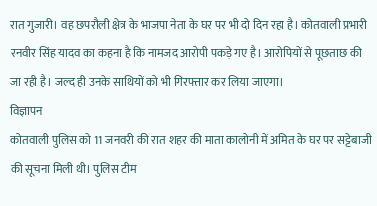रात गुजारी। वह छपरौली क्षेत्र के भाजपा नेता के घर पर भी दो दिन रहा है। कोतवाली प्रभारी रनवीर सिंह यादव का कहना है कि नामजद आरोपी पकड़े गए है। आरोपियों से पूछताछ की जा रही है। जल्द ही उनके साथियों को भी गिरफ्तार कर लिया जाएगा।
विज्ञापन
कोतवाली पुलिस को 11 जनवरी की रात शहर की माता कालोनी में अमित के घर पर सट्टेबाजी की सूचना मिली थी। पुलिस टीम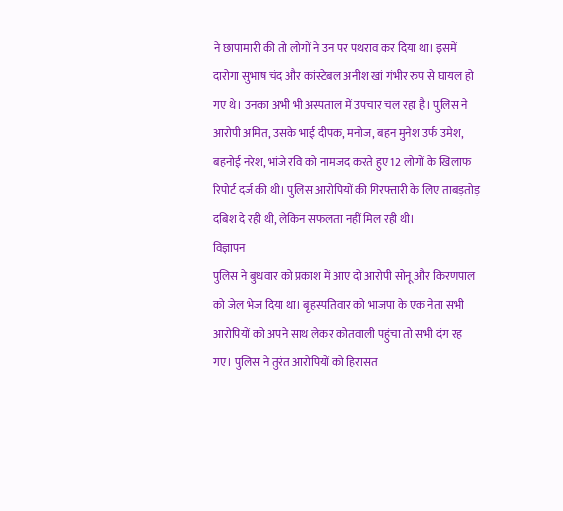ने छापामारी की तो लोगों ने उन पर पथराव कर दिया था। इसमें दारोगा सुभाष चंद और कांस्टेबल अनीश खां गंभीर रुप से घायल हो गए थे। उनका अभी भी अस्पताल में उपचार चल रहा है। पुलिस ने आरोपी अमित, उसके भाई दीपक, मनोज, बहन मुनेश उर्फ उमेश, बहनोई नरेश, भांजे रवि को नामजद करते हुए 12 लोगों के खिलाफ रिपोर्ट दर्ज की थी। पुलिस आरोपियों की गिरफ्तारी के लिए ताबड़तोड़ दबिश दे रही थी, लेकिन सफलता नहीं मिल रही थी।
विज्ञापन
पुलिस ने बुधवार को प्रकाश में आए दो आरोपी सोनू और किरणपाल को जेल भेज दिया था। बृहस्पतिवार को भाजपा के एक नेता सभी आरोपियों को अपने साथ लेकर कोतवाली पहुंचा तो सभी दंग रह गए। पुलिस ने तुरंत आरोपियों को हिरासत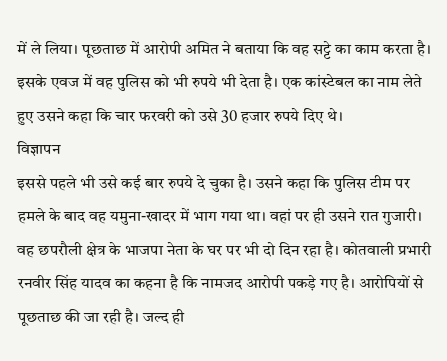में ले लिया। पूछताछ में आरोपी अमित ने बताया कि वह सट्टे का काम करता है। इसके एवज में वह पुलिस को भी रुपये भी देता है। एक कांस्टेबल का नाम लेते हुए उसने कहा कि चार फरवरी को उसे 30 हजार रुपये दिए थे।
विज्ञापन
इससे पहले भी उसे कई बार रुपये दे चुका है। उसने कहा कि पुलिस टीम पर हमले के बाद वह यमुना-खादर में भाग गया था। वहां पर ही उसने रात गुजारी। वह छपरौली क्षेत्र के भाजपा नेता के घर पर भी दो दिन रहा है। कोतवाली प्रभारी रनवीर सिंह यादव का कहना है कि नामजद आरोपी पकड़े गए है। आरोपियों से पूछताछ की जा रही है। जल्द ही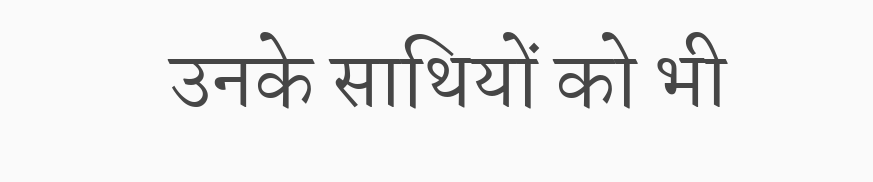उनके साथियों को भी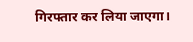गिरफ्तार कर लिया जाएगा।